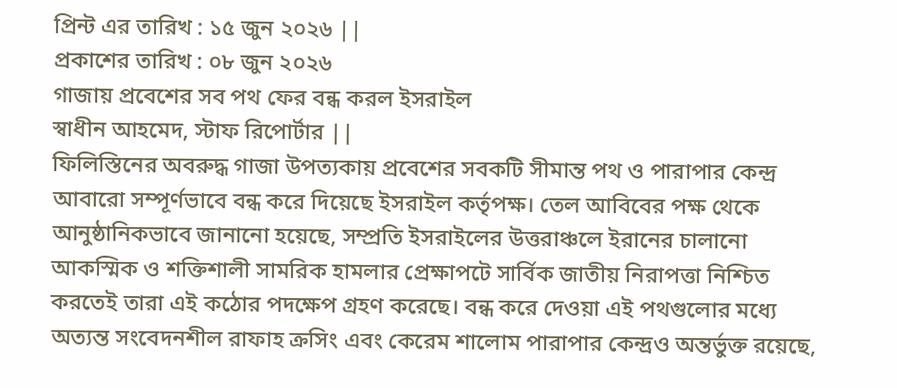প্রিন্ট এর তারিখ : ১৫ জুন ২০২৬ ||
প্রকাশের তারিখ : ০৮ জুন ২০২৬
গাজায় প্রবেশের সব পথ ফের বন্ধ করল ইসরাইল
স্বাধীন আহমেদ, স্টাফ রিপোর্টার ||
ফিলিস্তিনের অবরুদ্ধ গাজা উপত্যকায় প্রবেশের সবকটি সীমান্ত পথ ও পারাপার কেন্দ্র আবারো সম্পূর্ণভাবে বন্ধ করে দিয়েছে ইসরাইল কর্তৃপক্ষ। তেল আবিবের পক্ষ থেকে আনুষ্ঠানিকভাবে জানানো হয়েছে, সম্প্রতি ইসরাইলের উত্তরাঞ্চলে ইরানের চালানো আকস্মিক ও শক্তিশালী সামরিক হামলার প্রেক্ষাপটে সার্বিক জাতীয় নিরাপত্তা নিশ্চিত করতেই তারা এই কঠোর পদক্ষেপ গ্রহণ করেছে। বন্ধ করে দেওয়া এই পথগুলোর মধ্যে অত্যন্ত সংবেদনশীল রাফাহ ক্রসিং এবং কেরেম শালোম পারাপার কেন্দ্রও অন্তর্ভুক্ত রয়েছে,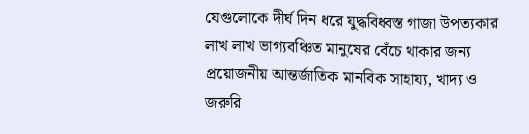যেগুলোকে দীর্ঘ দিন ধরে যুদ্ধবিধ্বস্ত গাজা উপত্যকার লাখ লাখ ভাগ্যবঞ্চিত মানুষের বেঁচে থাকার জন্য প্রয়োজনীয় আন্তর্জাতিক মানবিক সাহায্য, খাদ্য ও জরুরি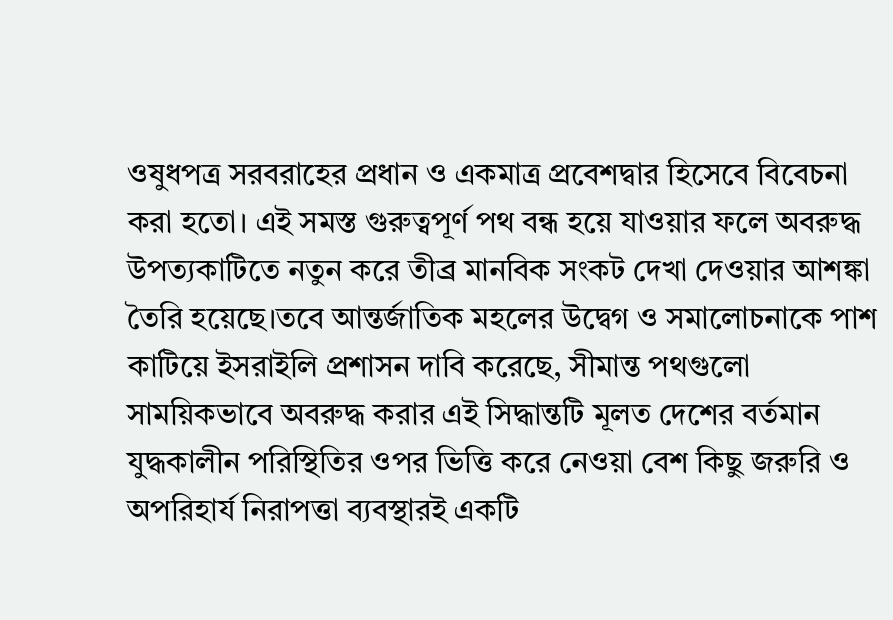ওষুধপত্র সরবরাহের প্রধান ও একমাত্র প্রবেশদ্বার হিসেবে বিবেচনা করা হতো। এই সমস্ত গুরুত্বপূর্ণ পথ বন্ধ হয়ে যাওয়ার ফলে অবরুদ্ধ উপত্যকাটিতে নতুন করে তীব্র মানবিক সংকট দেখা দেওয়ার আশঙ্কা তৈরি হয়েছে।তবে আন্তর্জাতিক মহলের উদ্বেগ ও সমালোচনাকে পাশ কাটিয়ে ইসরাইলি প্রশাসন দাবি করেছে, সীমান্ত পথগুলো সাময়িকভাবে অবরুদ্ধ করার এই সিদ্ধান্তটি মূলত দেশের বর্তমান যুদ্ধকালীন পরিস্থিতির ওপর ভিত্তি করে নেওয়া বেশ কিছু জরুরি ও অপরিহার্য নিরাপত্তা ব্যবস্থারই একটি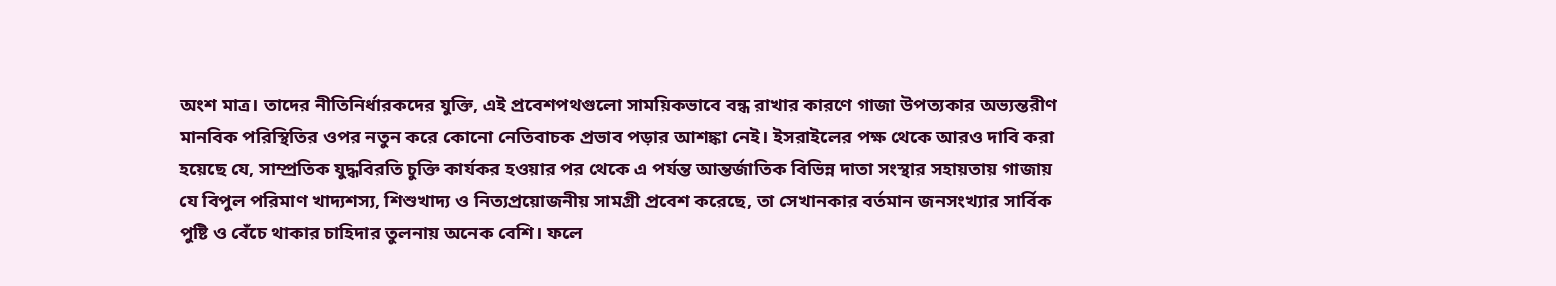অংশ মাত্র। তাদের নীতিনির্ধারকদের যুক্তি, এই প্রবেশপথগুলো সাময়িকভাবে বন্ধ রাখার কারণে গাজা উপত্যকার অভ্যন্তরীণ মানবিক পরিস্থিতির ওপর নতুন করে কোনো নেতিবাচক প্রভাব পড়ার আশঙ্কা নেই। ইসরাইলের পক্ষ থেকে আরও দাবি করা হয়েছে যে, সাম্প্রতিক যুদ্ধবিরতি চুক্তি কার্যকর হওয়ার পর থেকে এ পর্যন্ত আন্তর্জাতিক বিভিন্ন দাতা সংস্থার সহায়তায় গাজায় যে বিপুল পরিমাণ খাদ্যশস্য, শিশুখাদ্য ও নিত্যপ্রয়োজনীয় সামগ্রী প্রবেশ করেছে, তা সেখানকার বর্তমান জনসংখ্যার সার্বিক পুষ্টি ও বেঁচে থাকার চাহিদার তুলনায় অনেক বেশি। ফলে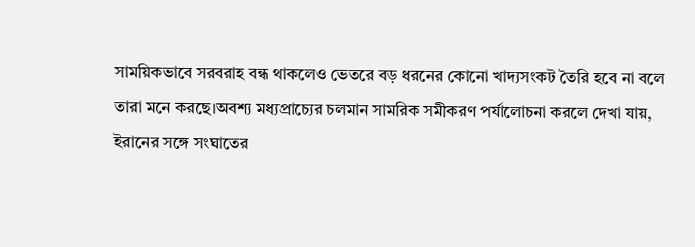সাময়িকভাবে সরবরাহ বন্ধ থাকলেও ভেতরে বড় ধরনের কোনো খাদ্যসংকট তৈরি হবে না বলে তারা মনে করছে।অবশ্য মধ্যপ্রাচ্যের চলমান সামরিক সমীকরণ পর্যালোচনা করলে দেখা যায়, ইরানের সঙ্গে সংঘাতের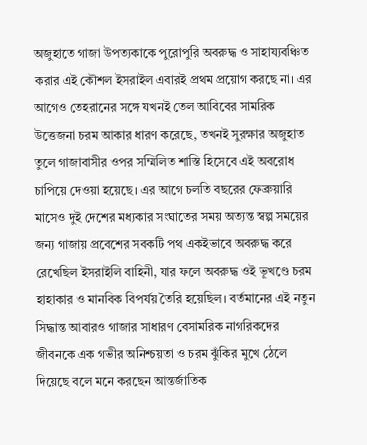অজুহাতে গাজা উপত্যকাকে পুরোপুরি অবরুদ্ধ ও সাহায্যবঞ্চিত করার এই কৌশল ইসরাইল এবারই প্রথম প্রয়োগ করছে না। এর আগেও তেহরানের সঙ্গে যখনই তেল আবিবের সামরিক উত্তেজনা চরম আকার ধারণ করেছে, তখনই সুরক্ষার অজুহাত তুলে গাজাবাসীর ওপর সম্মিলিত শাস্তি হিসেবে এই অবরোধ চাপিয়ে দেওয়া হয়েছে। এর আগে চলতি বছরের ফেব্রুয়ারি মাসেও দুই দেশের মধ্যকার সংঘাতের সময় অত্যন্ত স্বল্প সময়ের জন্য গাজায় প্রবেশের সবকটি পথ একইভাবে অবরুদ্ধ করে রেখেছিল ইসরাইলি বাহিনী, যার ফলে অবরুদ্ধ ওই ভূখণ্ডে চরম হাহাকার ও মানবিক বিপর্যয় তৈরি হয়েছিল। বর্তমানের এই নতুন সিদ্ধান্ত আবারও গাজার সাধারণ বেসামরিক নাগরিকদের জীবনকে এক গভীর অনিশ্চয়তা ও চরম ঝুঁকির মুখে ঠেলে দিয়েছে বলে মনে করছেন আন্তর্জাতিক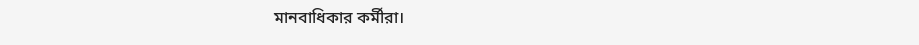মানবাধিকার কর্মীরা।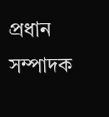প্রধান সম্পাদক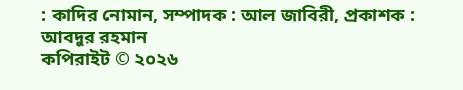: কাদির নোমান, সম্পাদক : আল জাবিরী, প্রকাশক : আবদুর রহমান
কপিরাইট © ২০২৬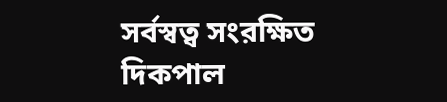সর্বস্বত্ব সংরক্ষিত দিকপাল